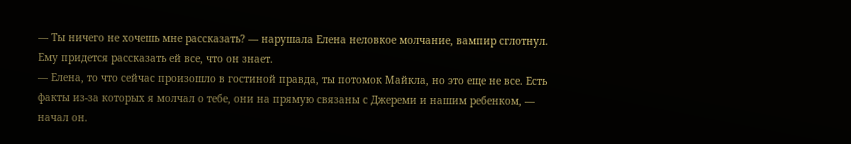— Ты ничего не хочешь мне рассказать? — нарушала Елена неловкое молчание, вампир сглотнул. Ему придется рассказать ей все, что он знает.
— Елена, то что сейчас произошло в гостиной правда, ты потомок Майкла, но это еще не все. Есть факты из-за которых я молчал о тебе, они на прямую связаны с Джереми и нашим ребенком, — начал он.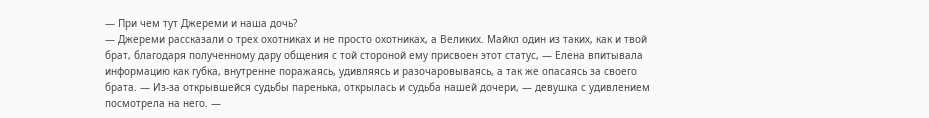— При чем тут Джереми и наша дочь?
— Джереми рассказали о трех охотниках и не просто охотниках, а Великих. Майкл один из таких, как и твой брат, благодаря полученному дару общения с той стороной ему присвоен этот статус, — Елена впитывала информацию как губка, внутренне поражаясь, удивляясь и разочаровываясь, а так же опасаясь за своего брата. — Из-за открывшейся судьбы паренька, открылась и судьба нашей дочери, — девушка с удивлением посмотрела на него. —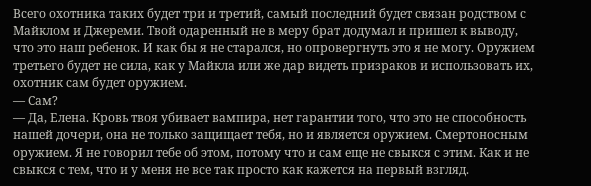Всего охотника таких будет три и третий, самый последний будет связан родством с Майклом и Джереми. Твой одаренный не в меру брат додумал и пришел к выводу, что это наш ребенок. И как бы я не старался, но опровергнуть это я не могу. Оружием третьего будет не сила, как у Майкла или же дар видеть призраков и использовать их, охотник сам будет оружием.
— Сам?
— Да, Елена. Кровь твоя убивает вампира, нет гарантии того, что это не способность нашей дочери, она не только защищает тебя, но и является оружием. Смертоносным оружием. Я не говорил тебе об этом, потому что и сам еще не свыкся с этим. Как и не свыкся с тем, что и у меня не все так просто как кажется на первый взгляд.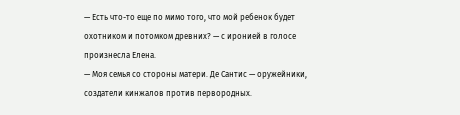— Есть что-то еще по мимо того, что мой ребенок будет охотником и потомком древних? — с иронией в голосе произнесла Елена.
— Моя семья со стороны матери. Де Сантис — оружейники, создатели кинжалов против первородных.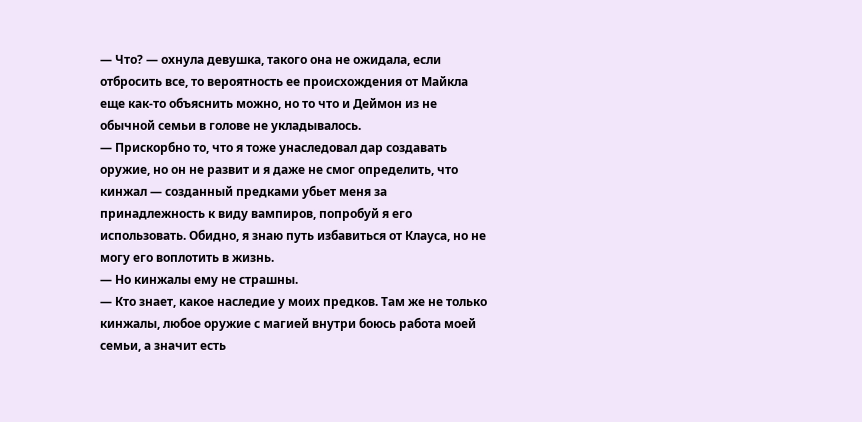— Что? — охнула девушка, такого она не ожидала, если отбросить все, то вероятность ее происхождения от Майкла еще как-то объяснить можно, но то что и Деймон из не обычной семьи в голове не укладывалось.
— Прискорбно то, что я тоже унаследовал дар создавать оружие, но он не развит и я даже не смог определить, что кинжал — созданный предками убьет меня за принадлежность к виду вампиров, попробуй я его использовать. Обидно, я знаю путь избавиться от Клауса, но не могу его воплотить в жизнь.
— Но кинжалы ему не страшны.
— Кто знает, какое наследие у моих предков. Там же не только кинжалы, любое оружие с магией внутри боюсь работа моей семьи, а значит есть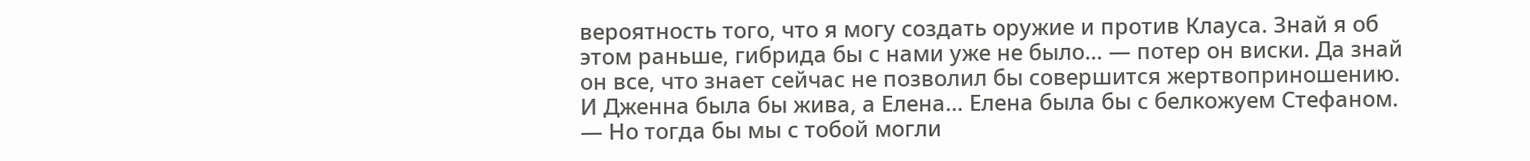вероятность того, что я могу создать оружие и против Клауса. Знай я об этом раньше, гибрида бы с нами уже не было… — потер он виски. Да знай он все, что знает сейчас не позволил бы совершится жертвоприношению. И Дженна была бы жива, а Елена… Елена была бы с белкожуем Стефаном.
— Но тогда бы мы с тобой могли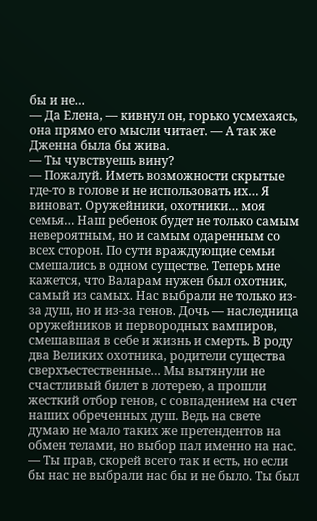бы и не…
— Да Елена, — кивнул он, горько усмехаясь, она прямо его мысли читает. — А так же Дженна была бы жива.
— Ты чувствуешь вину?
— Пожалуй. Иметь возможности скрытые где-то в голове и не использовать их… Я виноват. Оружейники, охотники… моя семья… Наш ребенок будет не только самым невероятным, но и самым одаренным со всех сторон. По сути враждующие семьи смешались в одном существе. Теперь мне кажется, что Валарам нужен был охотник, самый из самых. Нас выбрали не только из-за душ, но и из-за генов. Дочь — наследница оружейников и первородных вампиров, смешавшая в себе и жизнь и смерть. В роду два Великих охотника, родители существа сверхъестественные… Мы вытянули не счастливый билет в лотерею, а прошли жесткий отбор генов, с совпадением на счет наших обреченных душ. Ведь на свете думаю не мало таких же претендентов на обмен телами, но выбор пал именно на нас.
— Ты прав, скорей всего так и есть, но если бы нас не выбрали нас бы и не было. Ты был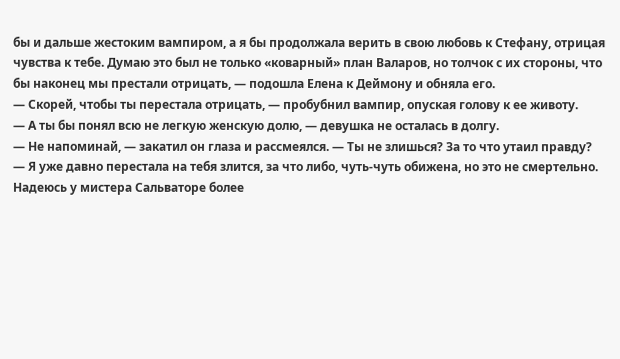бы и дальше жестоким вампиром, а я бы продолжала верить в свою любовь к Стефану, отрицая чувства к тебе. Думаю это был не только «коварный» план Валаров, но толчок с их стороны, что бы наконец мы престали отрицать, — подошла Елена к Деймону и обняла его.
— Скорей, чтобы ты перестала отрицать, — пробубнил вампир, опуская голову к ее животу.
— А ты бы понял всю не легкую женскую долю, — девушка не осталась в долгу.
— Не напоминай, — закатил он глаза и рассмеялся. — Ты не злишься? За то что утаил правду?
— Я уже давно перестала на тебя злится, за что либо, чуть-чуть обижена, но это не смертельно. Надеюсь у мистера Сальваторе более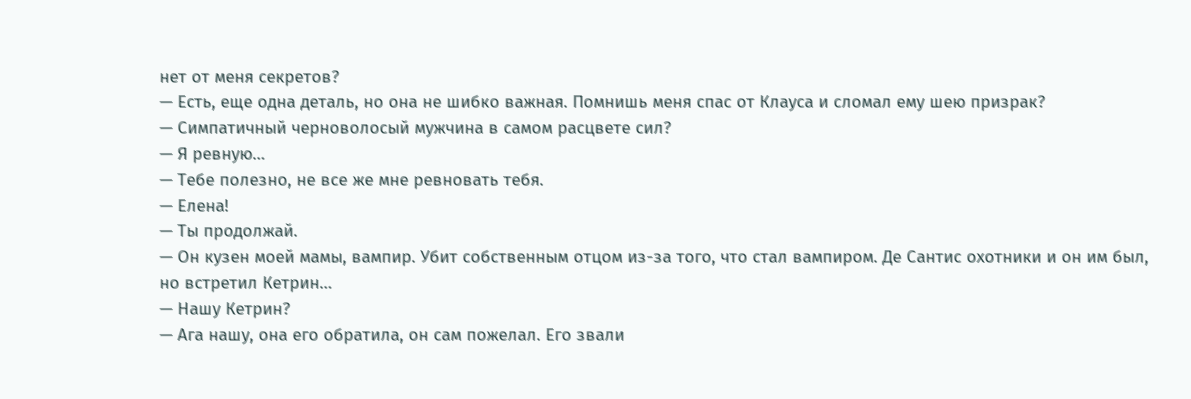нет от меня секретов?
— Есть, еще одна деталь, но она не шибко важная. Помнишь меня спас от Клауса и сломал ему шею призрак?
— Симпатичный черноволосый мужчина в самом расцвете сил?
— Я ревную…
— Тебе полезно, не все же мне ревновать тебя.
— Елена!
— Ты продолжай.
— Он кузен моей мамы, вампир. Убит собственным отцом из-за того, что стал вампиром. Де Сантис охотники и он им был, но встретил Кетрин…
— Нашу Кетрин?
— Ага нашу, она его обратила, он сам пожелал. Его звали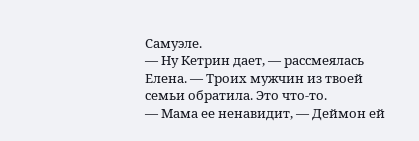Самуэле.
— Ну Кетрин дает, — рассмеялась Елена. — Троих мужчин из твоей семьи обратила. Это что-то.
— Мама ее ненавидит, — Деймон ей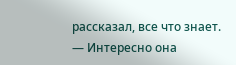рассказал, все что знает.
— Интересно она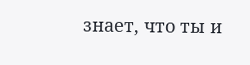знает, что ты и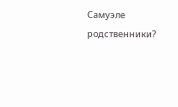Самуэле родственники?